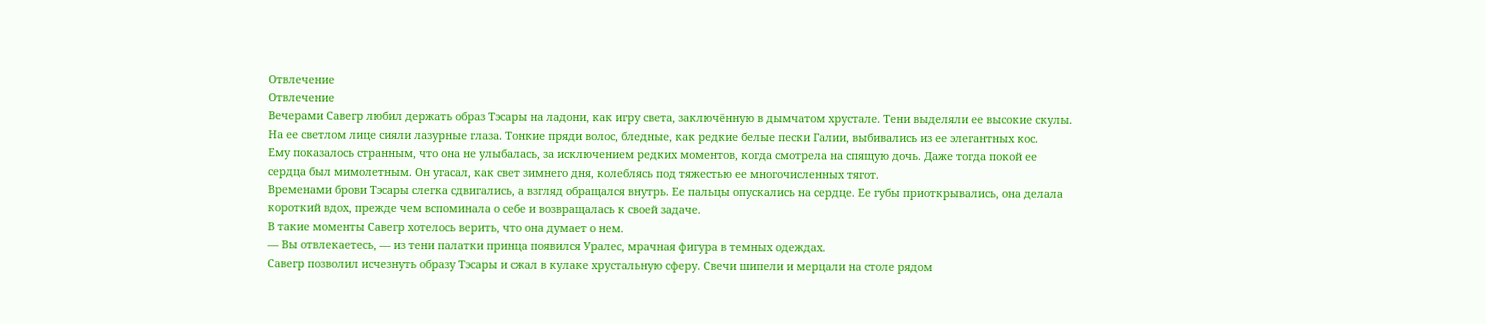Отвлечение
Отвлечение
Вечерами Савегр любил держать образ Тэсары на ладони, как игру света, заключённую в дымчатом хрустале. Тени выделяли ее высокие скулы. На ее светлом лице сияли лазурные глаза. Тонкие пряди волос, бледные, как редкие белые пески Галии, выбивались из ее элегантных кос.
Ему показалось странным, что она не улыбалась, за исключением редких моментов, когда смотрела на спящую дочь. Даже тогда покой ее сердца был мимолетным. Он угасал, как свет зимнего дня, колеблясь под тяжестью ее многочисленных тягот.
Временами брови Тэсары слегка сдвигались, а взгляд обращался внутрь. Ее пальцы опускались на сердце. Ее губы приоткрывались, она делала короткий вдох, прежде чем вспоминала о себе и возвращалась к своей задаче.
В такие моменты Савегр хотелось верить, что она думает о нем.
— Вы отвлекаетесь, — из тени палатки принца появился Уралес, мрачная фигура в темных одеждах.
Савегр позволил исчезнуть образу Тэсары и сжал в кулаке хрустальную сферу. Свечи шипели и мерцали на столе рядом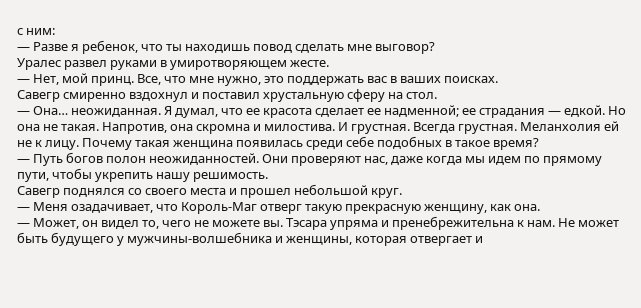с ним:
— Разве я ребенок, что ты находишь повод сделать мне выговор?
Уралес развел руками в умиротворяющем жесте.
— Нет, мой принц. Все, что мне нужно, это поддержать вас в ваших поисках.
Савегр смиренно вздохнул и поставил хрустальную сферу на стол.
— Она… неожиданная. Я думал, что ее красота сделает ее надменной; ее страдания — едкой. Но она не такая. Напротив, она скромна и милостива. И грустная. Всегда грустная. Меланхолия ей не к лицу. Почему такая женщина появилась среди себе подобных в такое время?
— Путь богов полон неожиданностей. Они проверяют нас, даже когда мы идем по прямому пути, чтобы укрепить нашу решимость.
Савегр поднялся со своего места и прошел небольшой круг.
— Меня озадачивает, что Король-Маг отверг такую прекрасную женщину, как она.
— Может, он видел то, чего не можете вы. Тэсара упряма и пренебрежительна к нам. Не может быть будущего у мужчины-волшебника и женщины, которая отвергает и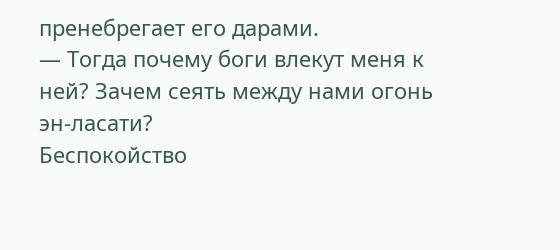пренебрегает его дарами.
— Тогда почему боги влекут меня к ней? Зачем сеять между нами огонь эн-ласати?
Беспокойство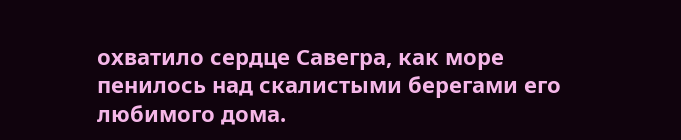охватило сердце Савегра, как море пенилось над скалистыми берегами его любимого дома.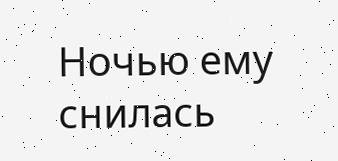Ночью ему снилась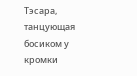Тэсара, танцующая босиком у кромки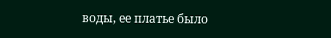воды, ее платье было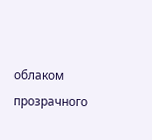облаком прозрачного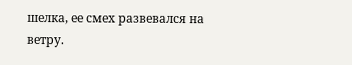шелка, ее смех развевался на ветру.